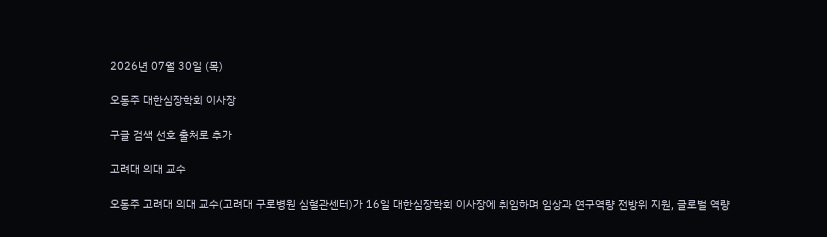2026년 07월 30일 (목)

오동주 대한심장학회 이사장

구글 검색 선호 출처로 추가

고려대 의대 교수

오동주 고려대 의대 교수(고려대 구로병원 심혈관센터)가 16일 대한심장학회 이사장에 취임하며 임상과 연구역량 전방위 지원, 글로벌 역량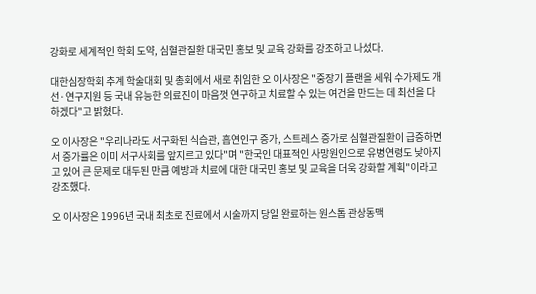강화로 세계적인 학회 도약, 심혈관질환 대국민 홍보 및 교육 강화를 강조하고 나섰다.

대한심장학회 추계 학술대회 및 총회에서 새로 취임한 오 이사장은 "중장기 플랜을 세워 수가제도 개선·연구지원 등 국내 유능한 의료진이 마음껏 연구하고 치료할 수 있는 여건을 만드는 데 최선을 다하겠다"고 밝혔다.

오 이사장은 "우리나라도 서구화된 식습관, 흡연인구 증가, 스트레스 증가로 심혈관질환이 급증하면서 증가률은 이미 서구사회를 앞지르고 있다"며 "한국인 대표적인 사망원인으로 유병연령도 낮아지고 있어 큰 문제로 대두된 만큼 예방과 치료에 대한 대국민 홍보 및 교육을 더욱 강화할 계획"이라고 강조했다.

오 이사장은 1996년 국내 최초로 진료에서 시술까지 당일 완료하는 원스톱 관상동맥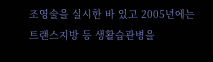조영술을 실시한 바 있고 2005년에는 트랜스지방 등 생활습관병을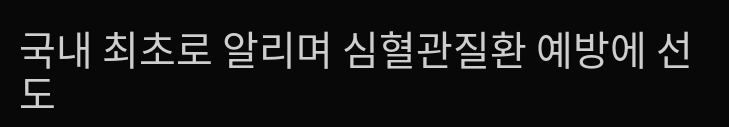국내 최초로 알리며 심혈관질환 예방에 선도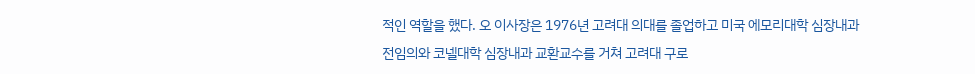적인 역할을 했다. 오 이사장은 1976년 고려대 의대를 졸업하고 미국 에모리대학 심장내과 전임의와 코넬대학 심장내과 교환교수를 거쳐 고려대 구로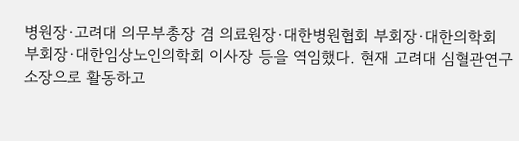병원장·고려대 의무부총장 겸 의료원장·대한병원협회 부회장·대한의학회 부회장·대한임상노인의학회 이사장 등을 역임했다. 현재 고려대 심혈관연구소장으로 활동하고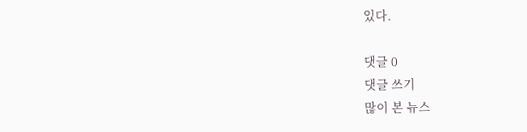있다.

댓글 0
댓글 쓰기
많이 본 뉴스